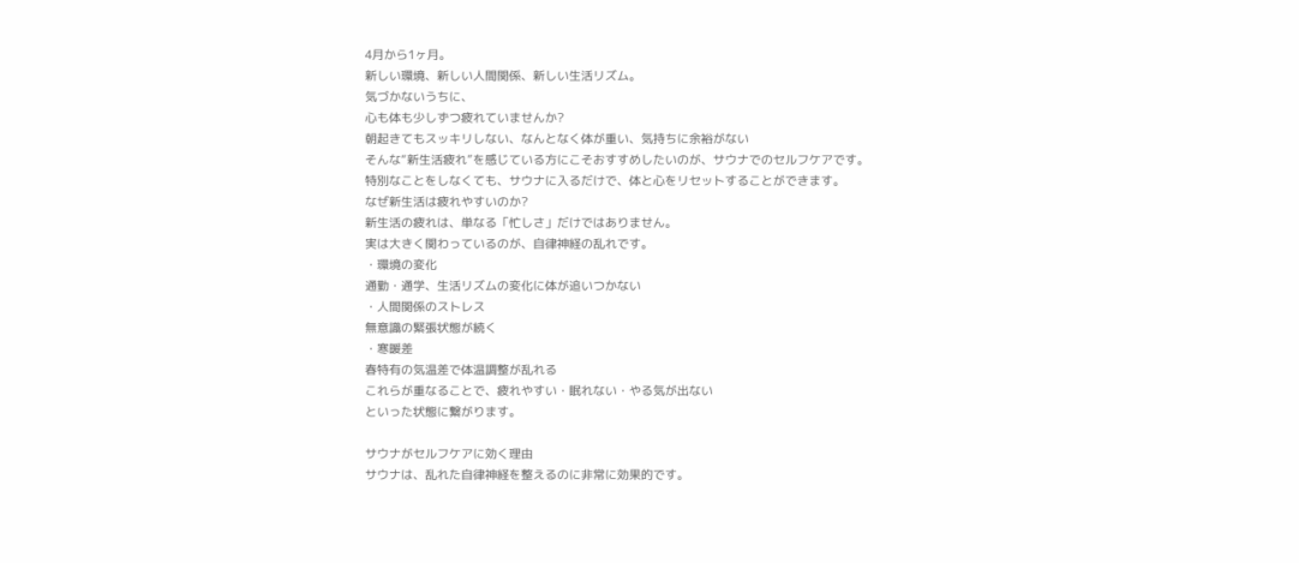4月から1ヶ月。
新しい環境、新しい人間関係、新しい生活リズム。
気づかないうちに、
心も体も少しずつ疲れていませんか?
朝起きてもスッキリしない、なんとなく体が重い、気持ちに余裕がない
そんな“新生活疲れ”を感じている方にこそおすすめしたいのが、サウナでのセルフケアです。
特別なことをしなくても、サウナに入るだけで、体と心をリセットすることができます。
なぜ新生活は疲れやすいのか?
新生活の疲れは、単なる「忙しさ」だけではありません。
実は大きく関わっているのが、自律神経の乱れです。
・環境の変化
通勤・通学、生活リズムの変化に体が追いつかない
・人間関係のストレス
無意識の緊張状態が続く
・寒暖差
春特有の気温差で体温調整が乱れる
これらが重なることで、疲れやすい・眠れない・やる気が出ない
といった状態に繋がります。

サウナがセルフケアに効く理由
サウナは、乱れた自律神経を整えるのに非常に効果的です。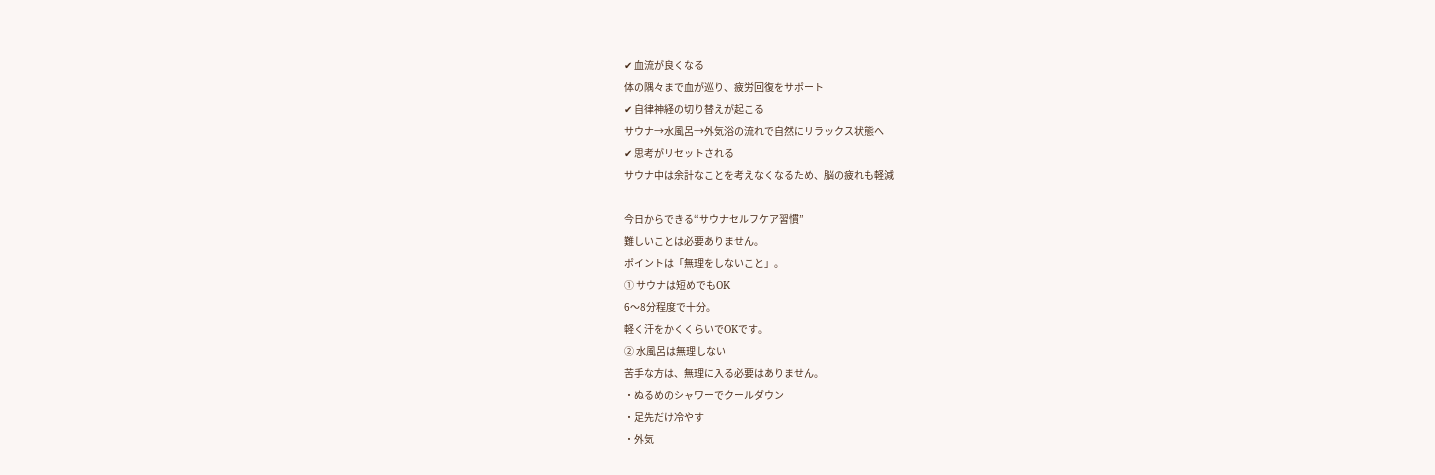✔ 血流が良くなる
体の隅々まで血が巡り、疲労回復をサポート
✔ 自律神経の切り替えが起こる
サウナ→水風呂→外気浴の流れで自然にリラックス状態へ
✔ 思考がリセットされる
サウナ中は余計なことを考えなくなるため、脳の疲れも軽減

今日からできる“サウナセルフケア習慣”
難しいことは必要ありません。
ポイントは「無理をしないこと」。
① サウナは短めでもOK
6〜8分程度で十分。
軽く汗をかくくらいでOKです。
② 水風呂は無理しない
苦手な方は、無理に入る必要はありません。
・ぬるめのシャワーでクールダウン
・足先だけ冷やす
・外気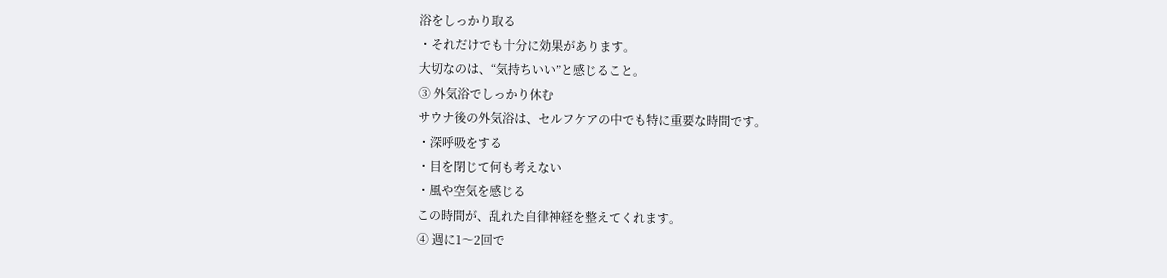浴をしっかり取る
・それだけでも十分に効果があります。
大切なのは、“気持ちいい”と感じること。
③ 外気浴でしっかり休む
サウナ後の外気浴は、セルフケアの中でも特に重要な時間です。
・深呼吸をする
・目を閉じて何も考えない
・風や空気を感じる
この時間が、乱れた自律神経を整えてくれます。
④ 週に1〜2回で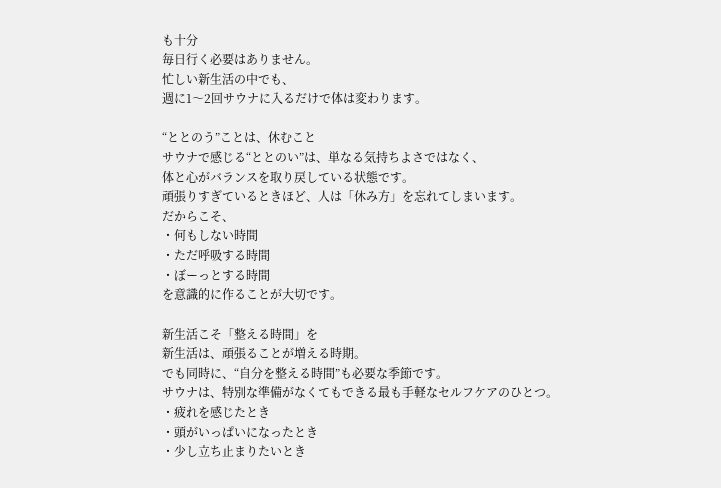も十分
毎日行く必要はありません。
忙しい新生活の中でも、
週に1〜2回サウナに入るだけで体は変わります。

“ととのう”ことは、休むこと
サウナで感じる“ととのい”は、単なる気持ちよさではなく、
体と心がバランスを取り戻している状態です。
頑張りすぎているときほど、人は「休み方」を忘れてしまいます。
だからこそ、
・何もしない時間
・ただ呼吸する時間
・ぼーっとする時間
を意識的に作ることが大切です。

新生活こそ「整える時間」を
新生活は、頑張ることが増える時期。
でも同時に、“自分を整える時間”も必要な季節です。
サウナは、特別な準備がなくてもできる最も手軽なセルフケアのひとつ。
・疲れを感じたとき
・頭がいっぱいになったとき
・少し立ち止まりたいとき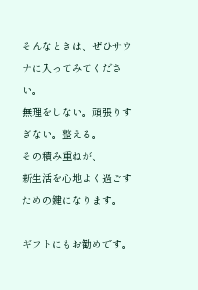そんなときは、ぜひサウナに入ってみてください。
無理をしない。頑張りすぎない。整える。
その積み重ねが、
新生活を心地よく過ごすための鍵になります。

ギフトにもお勧めです。